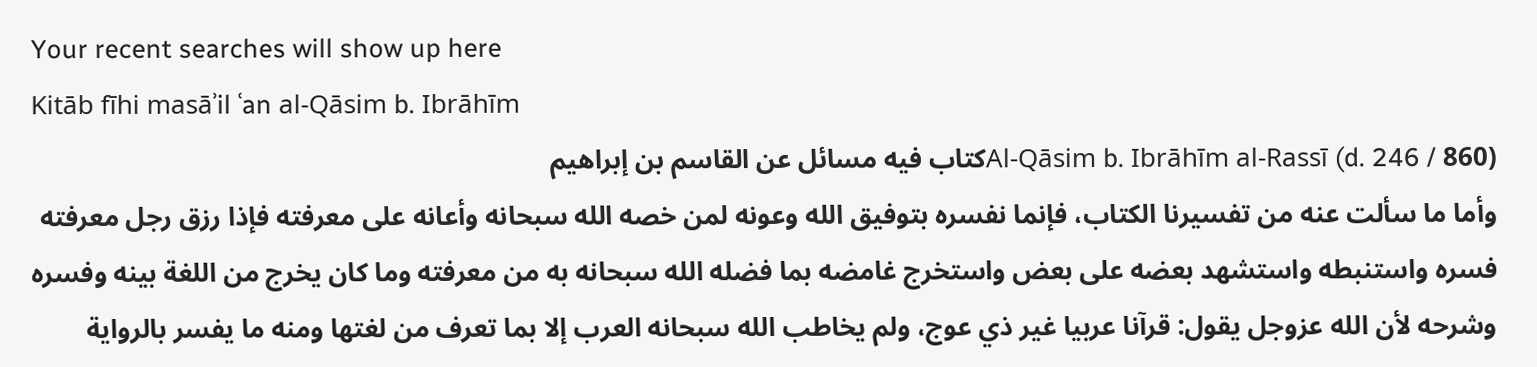Your recent searches will show up here
Kitāb fīhi masāʾil ʿan al-Qāsim b. Ibrāhīm
Al-Qāsim b. Ibrāhīm al-Rassī (d. 246 / 860)كتاب فيه مسائل عن القاسم بن إبراهيم
وأما ما سألت عنه من تفسيرنا الكتاب، فإنما نفسره بتوفيق الله وعونه لمن خصه الله سبحانه وأعانه على معرفته فإذا رزق رجل معرفته فسره واستنبطه واستشهد بعضه على بعض واستخرج غامضه بما فضله الله سبحانه به من معرفته وما كان يخرج من اللغة بينه وفسره وشرحه لأن الله عزوجل يقول: قرآنا عربيا غير ذي عوج، ولم يخاطب الله سبحانه العرب إلا بما تعرف من لغتها ومنه ما يفسر بالرواية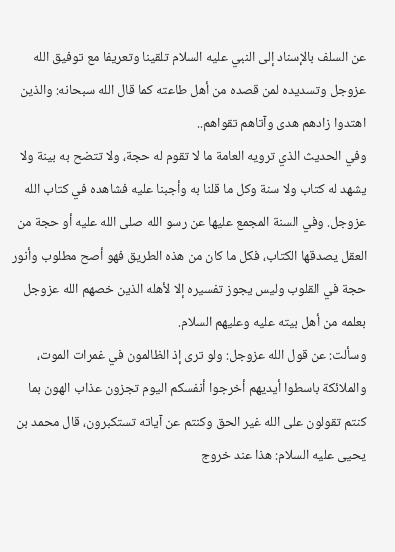عن السلف بالإسناد إلى النبي عليه السلام تلقينا وتعريفا مع توفيق الله عزوجل وتسديده لمن قصده من أهل طاعته كما قال الله سبحانه: والذين اهتدوا زادهم هدى وآتاهم تقواهم..
وفي الحديث الذي ترويه العامة ما لا تقوم له حجة، ولا تتضح به بينة ولا يشهد له كتاب ولا سنة وكل ما قلنا به وأجبنا عليه فشاهده في كتاب الله عزوجل. وفي السنة المجمع عليها عن رسو الله صلى الله عليه أو حجة من العقل يصدقها الكتاب، فكل ما كان من هذه الطريق فهو أصح مطلوب وأنور حجة في القلوب وليس يجوز تفسيره إلا لأهله الذين خصهم الله عزوجل بعلمه من أهل بيته عليه وعليهم السلام.
وسألت: عن قول الله عزوجل: ولو ترى إذ الظالمون في غمرات الموت، والملائكة باسطوا أيديهم أخرجوا أنفسكم اليوم تجزون عذاب الهون بما كنتم تقولون على الله غير الحق وكنتم عن آياته تستكبرون، قال محمد بن يحيى عليه السلام: هذا عند خروج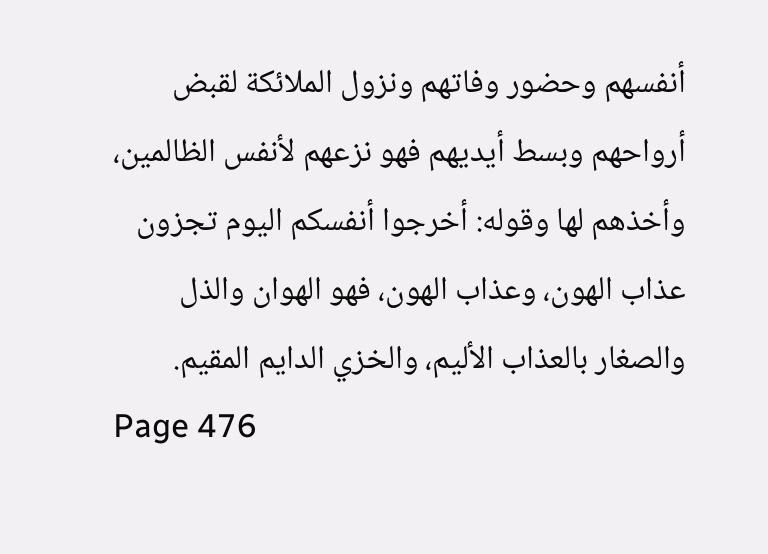أنفسهم وحضور وفاتهم ونزول الملائكة لقبض أرواحهم وبسط أيديهم فهو نزعهم لأنفس الظالمين، وأخذهم لها وقوله: أخرجوا أنفسكم اليوم تجزون عذاب الهون، وعذاب الهون، فهو الهوان والذل والصغار بالعذاب الأليم، والخزي الدايم المقيم.
Page 476